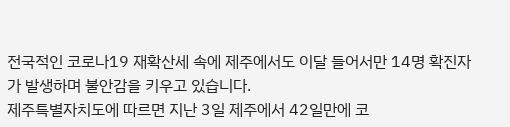전국적인 코로나19 재확산세 속에 제주에서도 이달 들어서만 14명 확진자가 발생하며 불안감을 키우고 있습니다.
제주특별자치도에 따르면 지난 3일 제주에서 42일만에 코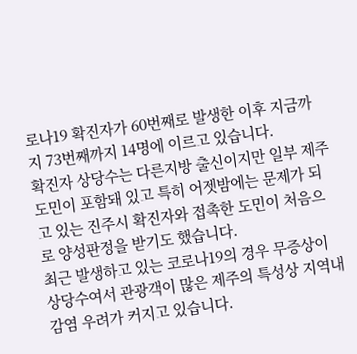로나19 확진자가 60번째로 발생한 이후 지금까지 73번째까지 14명에 이르고 있습니다.
확진자 상당수는 다른지방 출신이지만 일부 제주도민이 포함돼 있고 특히 어젯밤에는 문제가 되고 있는 진주시 확진자와 접촉한 도민이 처음으로 양성판정을 받기도 했습니다.
최근 발생하고 있는 코로나19의 경우 무증상이 상당수여서 관광객이 많은 제주의 특성상 지역내 감염 우려가 커지고 있습니다.